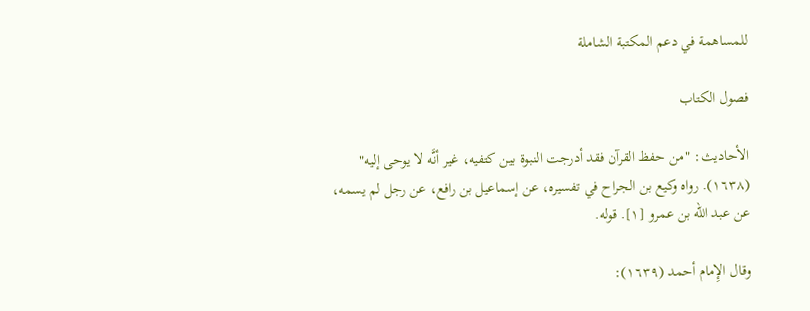للمساهمة في دعم المكتبة الشاملة

فصول الكتاب

الأحاديث: "من حفظ القرآن فقد أدرجت النبوة بين كتفيه، غير أنَّه لا يوحى إليه" (١٦٣٨). رواه وكيع بن الجراح في تفسيره، عن إسماعيل بن رافع، عن رجل لم يسمه، عن عبد الله بن عمرو [١]. قوله.

وقال الإِمام أحمد (١٦٣٩):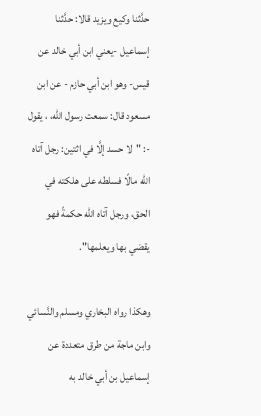حدَّثنا وكيع ويزيد قالا: حدَّثنا إسماعيل -يعني ابن أبي خالد عن قيس- وهو ابن أبي حازم - عن ابن مسعود قال: سمعت رسول الله، ، يقول -: "لا حسد إلَّا في اثتين: رجل آتاه الله مالًا فسلطه على هلكته في الحق، ورجل آتاه الله حكمةً فهو يقضي بها ويعلمها".

وهكذا رواه البخاري ومسلم والنَّسائي وابن ماجة من طرق متعددة عن إسماعيل بن أبي خالد به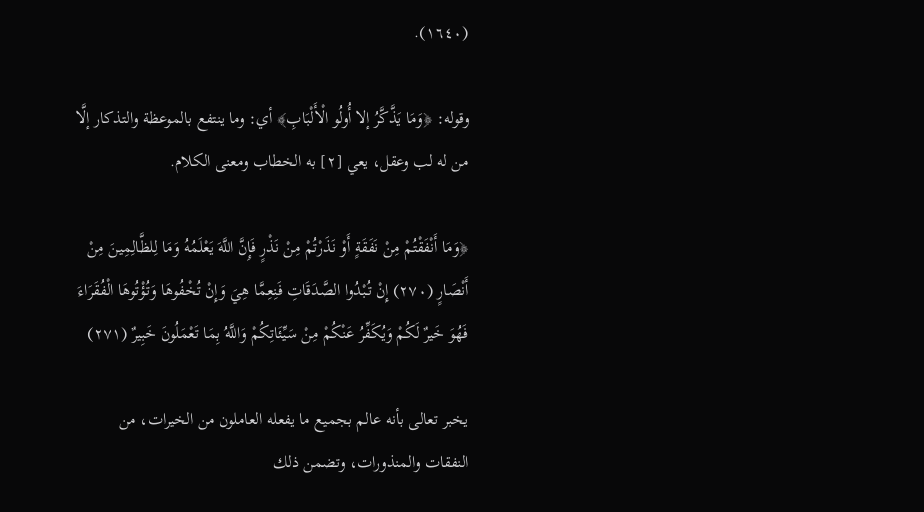(١٦٤٠).

وقوله: ﴿وَمَا يَذَّكَّرُ إلا أُولُو الْأَلْبَابِ﴾ أي: وما ينتفع بالموعظة والتذكار إلَّا من له لب وعقل، يعي [٢] به الخطاب ومعنى الكلام.

﴿وَمَا أَنْفَقْتُمْ مِنْ نَفَقَةٍ أَوْ نَذَرْتُمْ مِنْ نَذْرٍ فَإِنَّ اللَّهَ يَعْلَمُهُ وَمَا لِلظَّالِمِينَ مِنْ أَنْصَارٍ (٢٧٠) إِنْ تُبْدُوا الصَّدَقَاتِ فَنِعِمَّا هِيَ وَإِنْ تُخْفُوهَا وَتُؤْتُوهَا الْفُقَرَاءَ فَهُوَ خَيرٌ لَكُمْ وَيُكَفِّرُ عَنْكُمْ مِنْ سَيِّئَاتِكُمْ وَاللَّهُ بِمَا تَعْمَلُونَ خَبِيرٌ (٢٧١)

يخبر تعالى بأنه عالم بجميع ما يفعله العاملون من الخيرات، من النفقات والمنذورات، وتضمن ذلك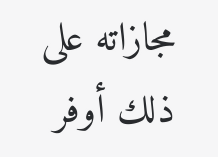مجازاته على ذلك أوفر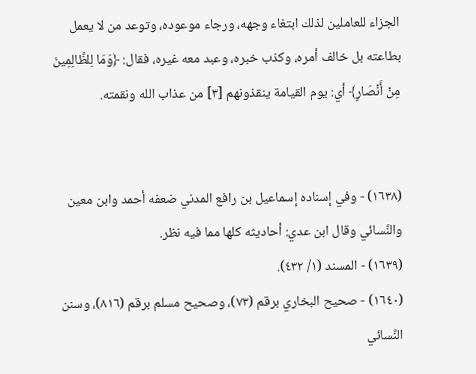الجزاء للعاملين لذلك ابتغاء وجهه، ورجاء موعوده، وتوعد من لا يعمل بطاعته بل خالف أمره، وكذب خبره، وعبد معه غيره، فقال: ﴿وَمَا لِلظَّالِمِينَ مِنْ أَنْصَارٍ﴾ أي: يوم القيامة ينقذونهم [٣] من عذاب الله ونقمته.


(١٦٣٨) - وفي إسناده إسماعيل بن رافع المدني ضعفه أحمد وابن معين والنَّسائي وقال ابن عدي: أحاديثه كلها مما فيه نظر.
(١٦٣٩) - المسند (١/ ٤٣٢).
(١٦٤٠) - صحيح البخاري برقم (٧٣)، وصحيح مسلم برقم (٨١٦)، وسنن النَّسائي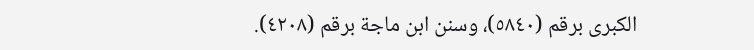الكبرى برقم (٥٨٤٠)، وسنن ابن ماجة برقم (٤٢٠٨).